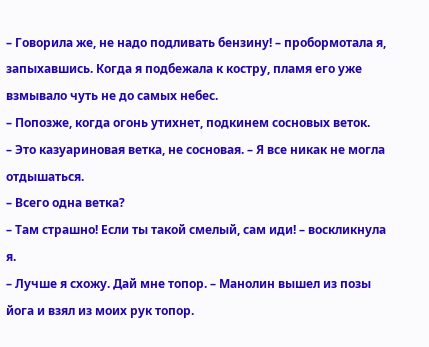– Говорила же, не надо подливать бензину! – пробормотала я, запыхавшись. Когда я подбежала к костру, пламя его уже взмывало чуть не до самых небес.
– Попозже, когда огонь утихнет, подкинем сосновых веток.
– Это казуариновая ветка, не сосновая. – Я все никак не могла отдышаться.
– Всего одна ветка?
– Там страшно! Если ты такой смелый, сам иди! – воскликнула я.
– Лучше я схожу. Дай мне топор. – Манолин вышел из позы йога и взял из моих рук топор.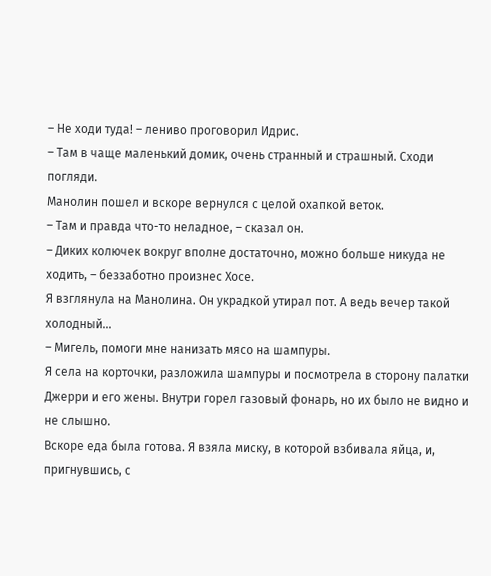– Не ходи туда! – лениво проговорил Идрис.
– Там в чаще маленький домик, очень странный и страшный. Сходи погляди.
Манолин пошел и вскоре вернулся с целой охапкой веток.
– Там и правда что-то неладное, – сказал он.
– Диких колючек вокруг вполне достаточно, можно больше никуда не ходить, – беззаботно произнес Хосе.
Я взглянула на Манолина. Он украдкой утирал пот. А ведь вечер такой холодный…
– Мигель, помоги мне нанизать мясо на шампуры.
Я села на корточки, разложила шампуры и посмотрела в сторону палатки Джерри и его жены. Внутри горел газовый фонарь, но их было не видно и не слышно.
Вскоре еда была готова. Я взяла миску, в которой взбивала яйца, и, пригнувшись, с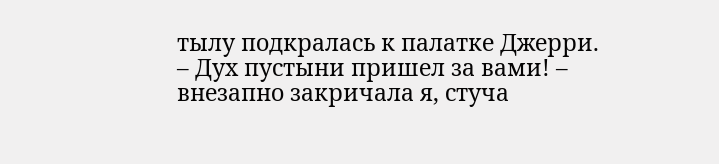тылу подкралась к палатке Джерри.
– Дух пустыни пришел за вами! – внезапно закричала я, стуча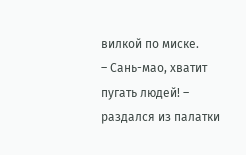вилкой по миске.
– Сань-мао, хватит пугать людей! – раздался из палатки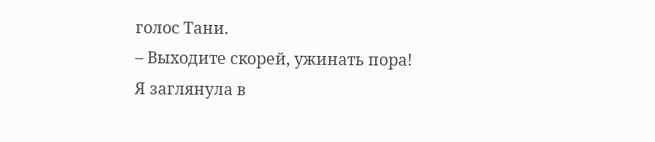голос Тани.
– Выходите скорей, ужинать пора!
Я заглянула в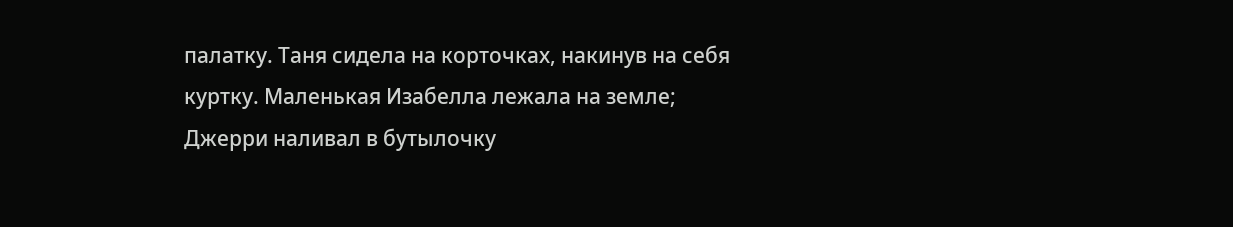палатку. Таня сидела на корточках, накинув на себя куртку. Маленькая Изабелла лежала на земле; Джерри наливал в бутылочку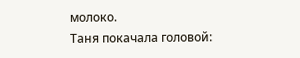молоко.
Таня покачала головой: